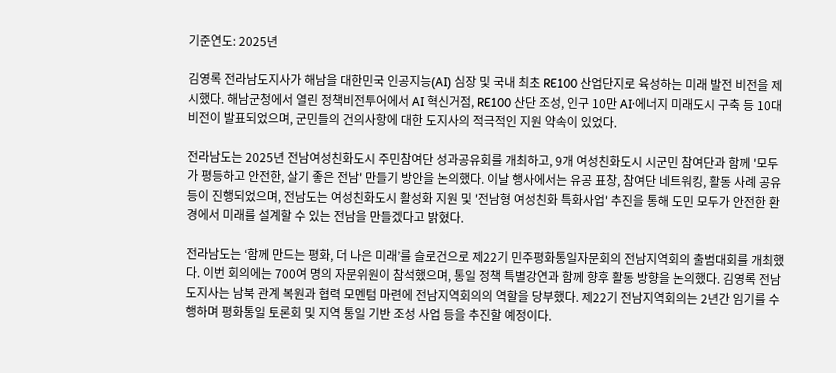기준연도: 2025년

김영록 전라남도지사가 해남을 대한민국 인공지능(AI) 심장 및 국내 최초 RE100 산업단지로 육성하는 미래 발전 비전을 제시했다. 해남군청에서 열린 정책비전투어에서 AI 혁신거점, RE100 산단 조성, 인구 10만 AI·에너지 미래도시 구축 등 10대 비전이 발표되었으며, 군민들의 건의사항에 대한 도지사의 적극적인 지원 약속이 있었다.

전라남도는 2025년 전남여성친화도시 주민참여단 성과공유회를 개최하고, 9개 여성친화도시 시군민 참여단과 함께 '모두가 평등하고 안전한, 살기 좋은 전남' 만들기 방안을 논의했다. 이날 행사에서는 유공 표창, 참여단 네트워킹, 활동 사례 공유 등이 진행되었으며, 전남도는 여성친화도시 활성화 지원 및 '전남형 여성친화 특화사업' 추진을 통해 도민 모두가 안전한 환경에서 미래를 설계할 수 있는 전남을 만들겠다고 밝혔다.

전라남도는 ‘함께 만드는 평화, 더 나은 미래’를 슬로건으로 제22기 민주평화통일자문회의 전남지역회의 출범대회를 개최했다. 이번 회의에는 700여 명의 자문위원이 참석했으며, 통일 정책 특별강연과 함께 향후 활동 방향을 논의했다. 김영록 전남도지사는 남북 관계 복원과 협력 모멘텀 마련에 전남지역회의의 역할을 당부했다. 제22기 전남지역회의는 2년간 임기를 수행하며 평화통일 토론회 및 지역 통일 기반 조성 사업 등을 추진할 예정이다.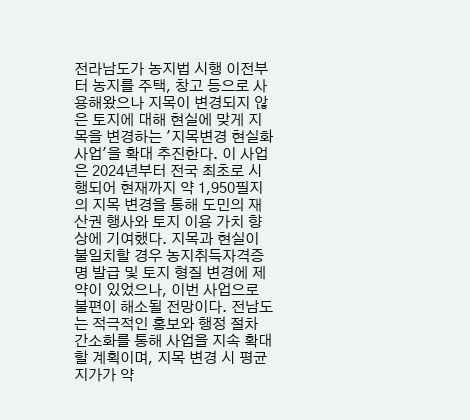전라남도가 농지법 시행 이전부터 농지를 주택, 창고 등으로 사용해왔으나 지목이 변경되지 않은 토지에 대해 현실에 맞게 지목을 변경하는 '지목변경 현실화 사업'을 확대 추진한다. 이 사업은 2024년부터 전국 최초로 시행되어 현재까지 약 1,950필지의 지목 변경을 통해 도민의 재산권 행사와 토지 이용 가치 향상에 기여했다. 지목과 현실이 불일치할 경우 농지취득자격증명 발급 및 토지 형질 변경에 제약이 있었으나, 이번 사업으로 불편이 해소될 전망이다. 전남도는 적극적인 홍보와 행정 절차 간소화를 통해 사업을 지속 확대할 계획이며, 지목 변경 시 평균 지가가 약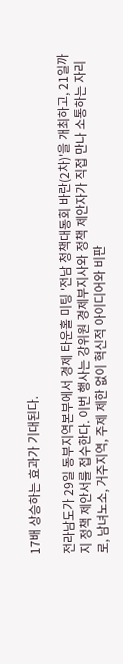17배 상승하는 효과가 기대된다.

전라남도가 29일 동부지역본부에서 경제 타운홀 미팅 '전남 청책대동회 바란(2차)'을 개최하고, 21일까지 정책 제안서를 접수한다. 이번 행사는 강위원 경제부지사와 정책 제안자가 직접 만나 소통하는 자리로, 남녀노소, 거주지역, 주제 제한 없이 혁신적 아이디어와 비판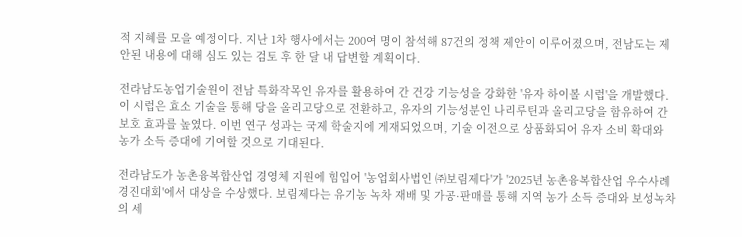적 지혜를 모을 예정이다. 지난 1차 행사에서는 200여 명이 참석해 87건의 정책 제안이 이루어졌으며, 전남도는 제안된 내용에 대해 심도 있는 검토 후 한 달 내 답변할 계획이다.

전라남도농업기술원이 전남 특화작목인 유자를 활용하여 간 건강 기능성을 강화한 '유자 하이볼 시럽'을 개발했다. 이 시럽은 효소 기술을 통해 당을 올리고당으로 전환하고, 유자의 기능성분인 나리루틴과 올리고당을 함유하여 간 보호 효과를 높였다. 이번 연구 성과는 국제 학술지에 게재되었으며, 기술 이전으로 상품화되어 유자 소비 확대와 농가 소득 증대에 기여할 것으로 기대된다.

전라남도가 농촌융복합산업 경영체 지원에 힘입어 '농업회사법인 ㈜보림제다'가 '2025년 농촌융복합산업 우수사례 경진대회'에서 대상을 수상했다. 보림제다는 유기농 녹차 재배 및 가공·판매를 통해 지역 농가 소득 증대와 보성녹차의 세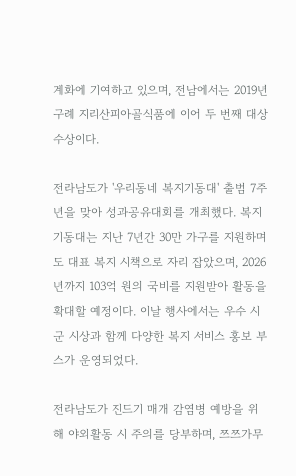계화에 기여하고 있으며, 전남에서는 2019년 구례 지리산피아골식품에 이어 두 번째 대상 수상이다.

전라남도가 '우리동네 복지기동대' 출범 7주년을 맞아 성과공유대회를 개최했다. 복지기동대는 지난 7년간 30만 가구를 지원하며 도 대표 복지 시책으로 자리 잡았으며, 2026년까지 103억 원의 국비를 지원받아 활동을 확대할 예정이다. 이날 행사에서는 우수 시군 시상과 함께 다양한 복지 서비스 홍보 부스가 운영되었다.

전라남도가 진드기 매개 감염병 예방을 위해 야외활동 시 주의를 당부하며, 쯔쯔가무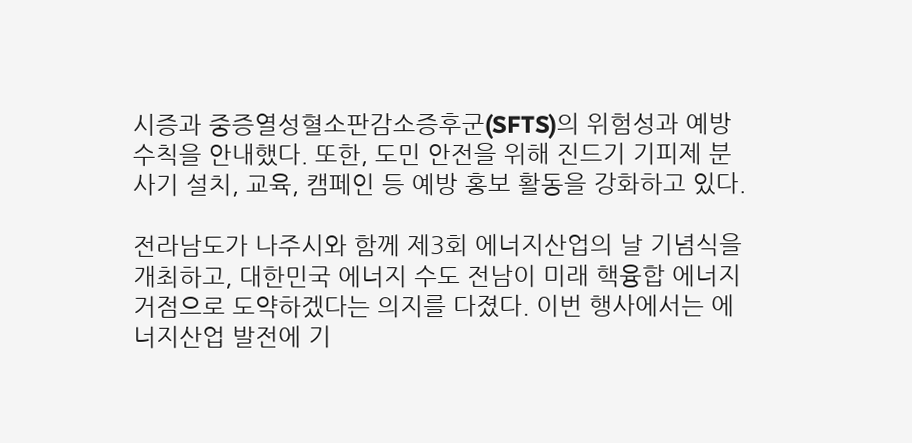시증과 중증열성혈소판감소증후군(SFTS)의 위험성과 예방 수칙을 안내했다. 또한, 도민 안전을 위해 진드기 기피제 분사기 설치, 교육, 캠페인 등 예방 홍보 활동을 강화하고 있다.

전라남도가 나주시와 함께 제3회 에너지산업의 날 기념식을 개최하고, 대한민국 에너지 수도 전남이 미래 핵융합 에너지 거점으로 도약하겠다는 의지를 다졌다. 이번 행사에서는 에너지산업 발전에 기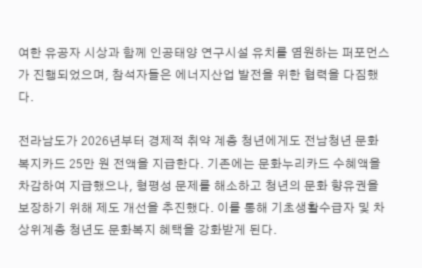여한 유공자 시상과 함께 인공태양 연구시설 유치를 염원하는 퍼포먼스가 진행되었으며, 참석자들은 에너지산업 발전을 위한 협력을 다짐했다.

전라남도가 2026년부터 경제적 취약 계층 청년에게도 전남청년 문화복지카드 25만 원 전액을 지급한다. 기존에는 문화누리카드 수혜액을 차감하여 지급했으나, 형평성 문제를 해소하고 청년의 문화 향유권을 보장하기 위해 제도 개선을 추진했다. 이를 통해 기초생활수급자 및 차상위계층 청년도 문화복지 혜택을 강화받게 된다.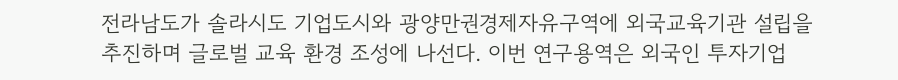전라남도가 솔라시도 기업도시와 광양만권경제자유구역에 외국교육기관 설립을 추진하며 글로벌 교육 환경 조성에 나선다. 이번 연구용역은 외국인 투자기업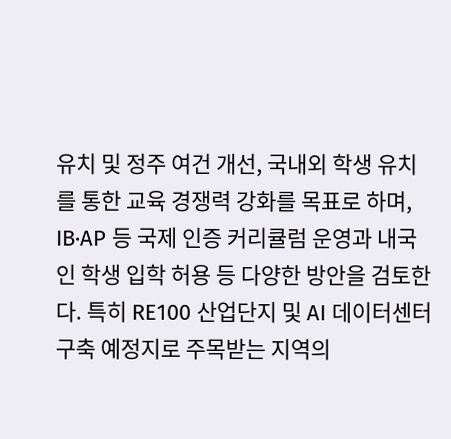유치 및 정주 여건 개선, 국내외 학생 유치를 통한 교육 경쟁력 강화를 목표로 하며, IB·AP 등 국제 인증 커리큘럼 운영과 내국인 학생 입학 허용 등 다양한 방안을 검토한다. 특히 RE100 산업단지 및 AI 데이터센터 구축 예정지로 주목받는 지역의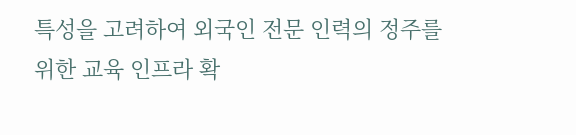특성을 고려하여 외국인 전문 인력의 정주를 위한 교육 인프라 확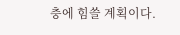충에 힘쓸 계획이다.